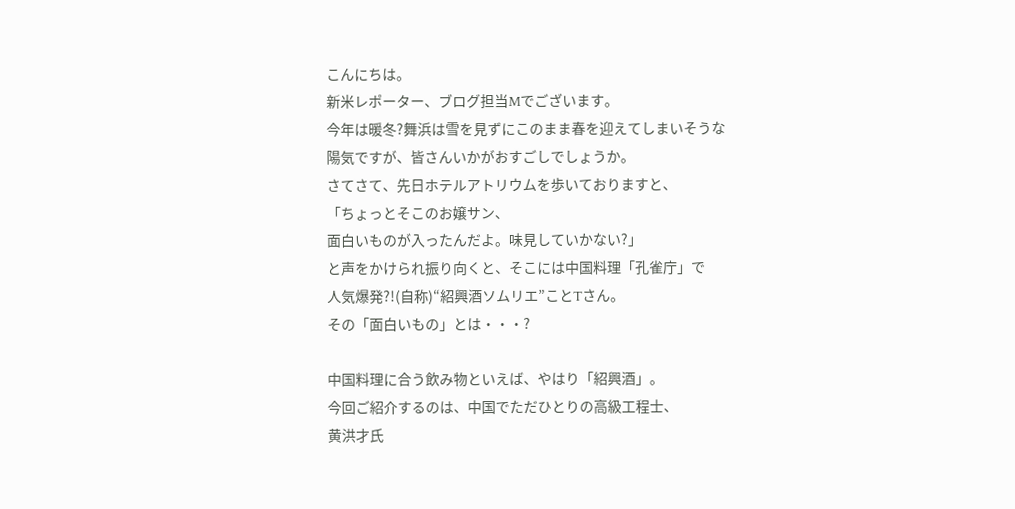こんにちは。
新米レポーター、ブログ担当Mでございます。
今年は暖冬?舞浜は雪を見ずにこのまま春を迎えてしまいそうな
陽気ですが、皆さんいかがおすごしでしょうか。
さてさて、先日ホテルアトリウムを歩いておりますと、
「ちょっとそこのお嬢サン、
面白いものが入ったんだよ。味見していかない?」
と声をかけられ振り向くと、そこには中国料理「孔雀庁」で
人気爆発?!(自称)“紹興酒ソムリエ”ことTさん。
その「面白いもの」とは・・・?

中国料理に合う飲み物といえば、やはり「紹興酒」。
今回ご紹介するのは、中国でただひとりの高級工程士、
黄洪才氏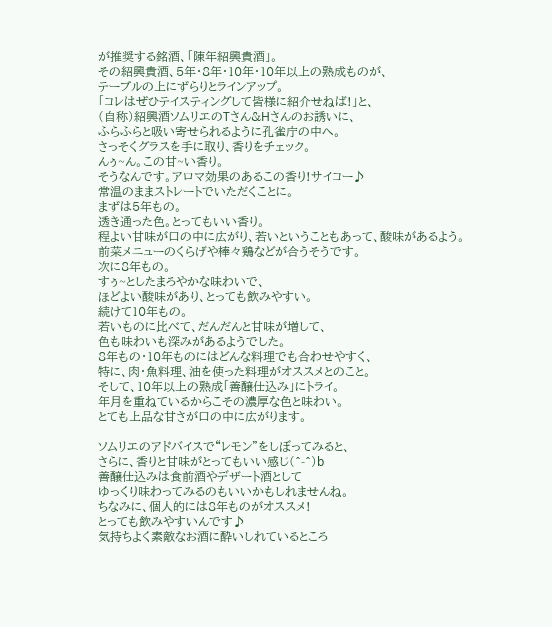が推奨する銘酒、「陳年紹興貴酒」。
その紹興貴酒、5年・8年・10年・10年以上の熟成ものが、
テーブルの上にずらりとラインアップ。
「コレはぜひテイスティングして皆様に紹介せねば!」と、
(自称)紹興酒ソムリエのTさん&Hさんのお誘いに、
ふらふらと吸い寄せられるように孔雀庁の中へ。
さっそくグラスを手に取り、香りをチェック。
んぅ~ん。この甘~い香り。
そうなんです。アロマ効果のあるこの香り!サイコー♪
常温のままストレートでいただくことに。
まずは5年もの。
透き通った色。とってもいい香り。
程よい甘味が口の中に広がり、若いということもあって、酸味があるよう。
前菜メニューのくらげや棒々鶏などが合うそうです。
次に8年もの。
すぅ~としたまろやかな味わいで、
ほどよい酸味があり、とっても飲みやすい。
続けて10年もの。
若いものに比べて、だんだんと甘味が増して、
色も味わいも深みがあるようでした。
8年もの・10年ものにはどんな料理でも合わせやすく、
特に、肉・魚料理、油を使った料理がオススメとのこと。
そして、10年以上の熟成「善醸仕込み」にトライ。
年月を重ねているからこその濃厚な色と味わい。
とても上品な甘さが口の中に広がります。

ソムリエのアドバイスで“レモン”をしぼってみると、
さらに、香りと甘味がとってもいい感じ(^-^)b
善醸仕込みは食前酒やデザート酒として
ゆっくり味わってみるのもいいかもしれませんね。
ちなみに、個人的には8年ものがオススメ!
とっても飲みやすいんです♪
気持ちよく素敵なお酒に酔いしれているところ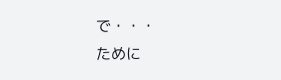で・・・
ために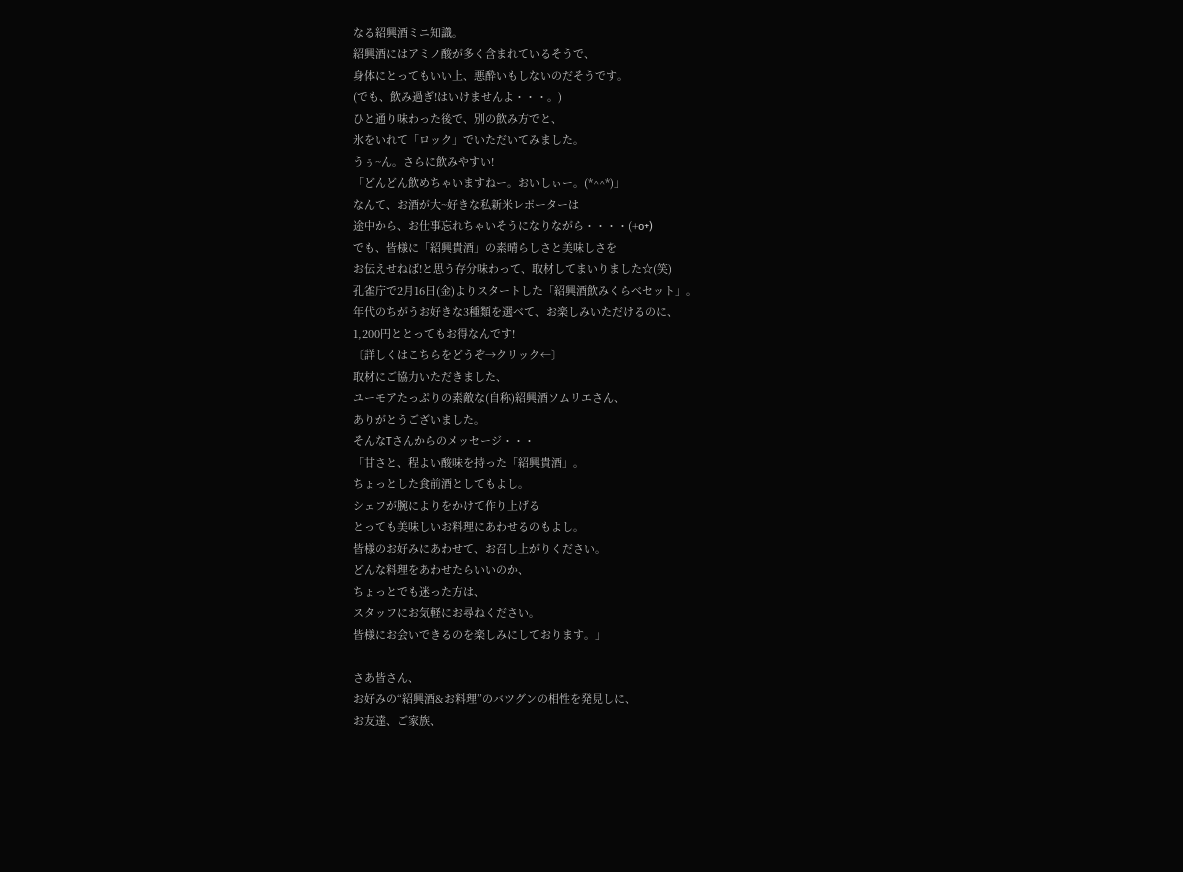なる紹興酒ミニ知識。
紹興酒にはアミノ酸が多く含まれているそうで、
身体にとってもいい上、悪酔いもしないのだそうです。
(でも、飲み過ぎ!はいけませんよ・・・。)
ひと通り味わった後で、別の飲み方でと、
氷をいれて「ロック」でいただいてみました。
うぅ~ん。さらに飲みやすい!
「どんどん飲めちゃいますねー。おいしぃー。(*^^*)」
なんて、お酒が大~好きな私新米レポーターは
途中から、お仕事忘れちゃいそうになりながら・・・・(+o+)
でも、皆様に「紹興貴酒」の素晴らしさと美味しさを
お伝えせねば!と思う存分味わって、取材してまいりました☆(笑)
孔雀庁で2月16日(金)よりスタートした「紹興酒飲みくらべセット」。
年代のちがうお好きな3種類を選べて、お楽しみいただけるのに、
1,200円ととってもお得なんです!
〔詳しくはこちらをどうぞ→クリック←〕
取材にご協力いただきました、
ユーモアたっぷりの素敵な(自称)紹興酒ソムリエさん、
ありがとうございました。
そんなTさんからのメッセージ・・・
「甘さと、程よい酸味を持った「紹興貴酒」。
ちょっとした食前酒としてもよし。
シェフが腕によりをかけて作り上げる
とっても美味しいお料理にあわせるのもよし。
皆様のお好みにあわせて、お召し上がりください。
どんな料理をあわせたらいいのか、
ちょっとでも迷った方は、
スタッフにお気軽にお尋ねください。
皆様にお会いできるのを楽しみにしております。」

さあ皆さん、
お好みの“紹興酒&お料理”のバツグンの相性を発見しに、
お友達、ご家族、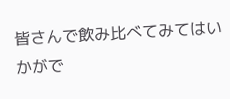皆さんで飲み比べてみてはいかがで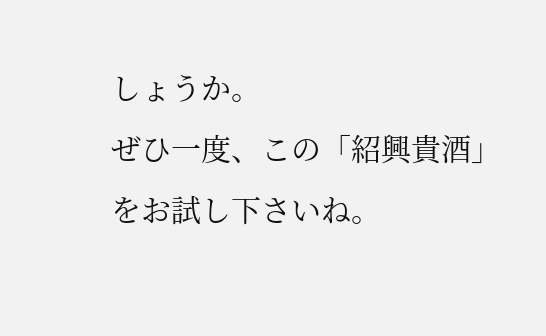しょうか。
ぜひ一度、この「紹興貴酒」をお試し下さいね。